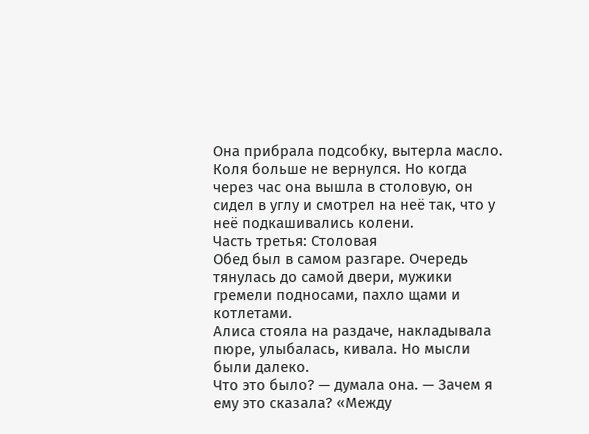Она прибрала подсобку, вытерла масло. Коля больше не вернулся. Но когда через час она вышла в столовую, он сидел в углу и смотрел на неё так, что у неё подкашивались колени.
Часть третья: Столовая
Обед был в самом разгаре. Очередь тянулась до самой двери, мужики гремели подносами, пахло щами и котлетами.
Алиса стояла на раздаче, накладывала пюре, улыбалась, кивала. Но мысли были далеко.
Что это было? — думала она. — Зачем я ему это сказала? «Между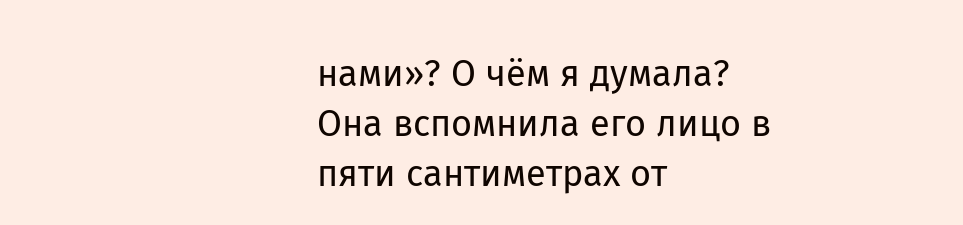нами»? О чём я думала?
Она вспомнила его лицо в пяти сантиметрах от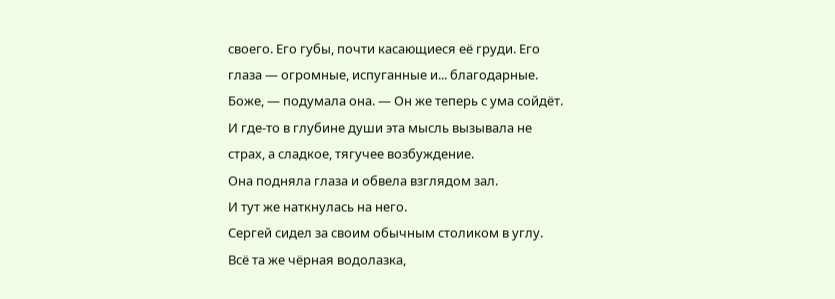своего. Его губы, почти касающиеся её груди. Его глаза — огромные, испуганные и... благодарные.
Боже, — подумала она. — Он же теперь с ума сойдёт.
И где-то в глубине души эта мысль вызывала не страх, а сладкое, тягучее возбуждение.
Она подняла глаза и обвела взглядом зал.
И тут же наткнулась на него.
Сергей сидел за своим обычным столиком в углу. Всё та же чёрная водолазка,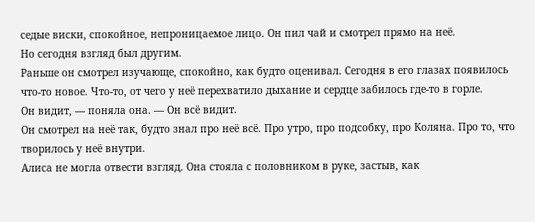седые виски, спокойное, непроницаемое лицо. Он пил чай и смотрел прямо на неё.
Но сегодня взгляд был другим.
Раньше он смотрел изучающе, спокойно, как будто оценивал. Сегодня в его глазах появилось что-то новое. Что-то, от чего у неё перехватило дыхание и сердце забилось где-то в горле.
Он видит, — поняла она. — Он всё видит.
Он смотрел на неё так, будто знал про неё всё. Про утро, про подсобку, про Коляна. Про то, что творилось у неё внутри.
Алиса не могла отвести взгляд. Она стояла с половником в руке, застыв, как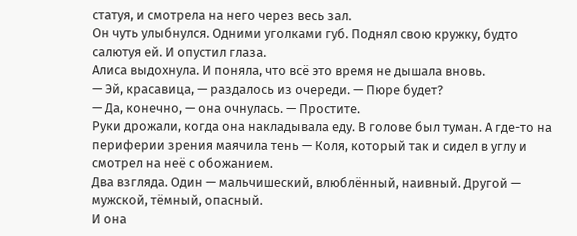статуя, и смотрела на него через весь зал.
Он чуть улыбнулся. Одними уголками губ. Поднял свою кружку, будто салютуя ей. И опустил глаза.
Алиса выдохнула. И поняла, что всё это время не дышала вновь.
— Эй, красавица, — раздалось из очереди. — Пюре будет?
— Да, конечно, — она очнулась. — Простите.
Руки дрожали, когда она накладывала еду. В голове был туман. А где-то на периферии зрения маячила тень — Коля, который так и сидел в углу и смотрел на неё с обожанием.
Два взгляда. Один — мальчишеский, влюблённый, наивный. Другой — мужской, тёмный, опасный.
И она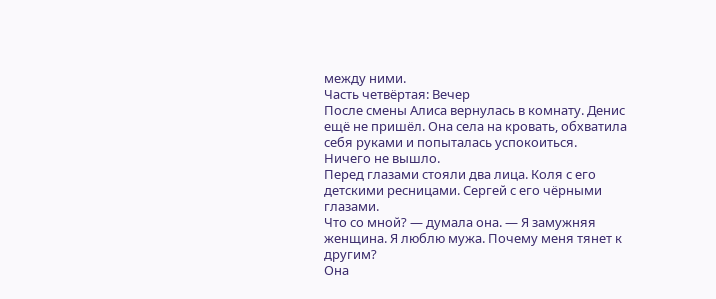между ними.
Часть четвёртая: Вечер
После смены Алиса вернулась в комнату. Денис ещё не пришёл. Она села на кровать, обхватила себя руками и попыталась успокоиться.
Ничего не вышло.
Перед глазами стояли два лица. Коля с его детскими ресницами. Сергей с его чёрными глазами.
Что со мной? — думала она. — Я замужняя женщина. Я люблю мужа. Почему меня тянет к другим?
Она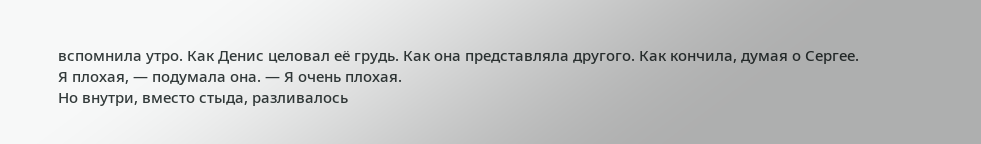вспомнила утро. Как Денис целовал её грудь. Как она представляла другого. Как кончила, думая о Сергее.
Я плохая, — подумала она. — Я очень плохая.
Но внутри, вместо стыда, разливалось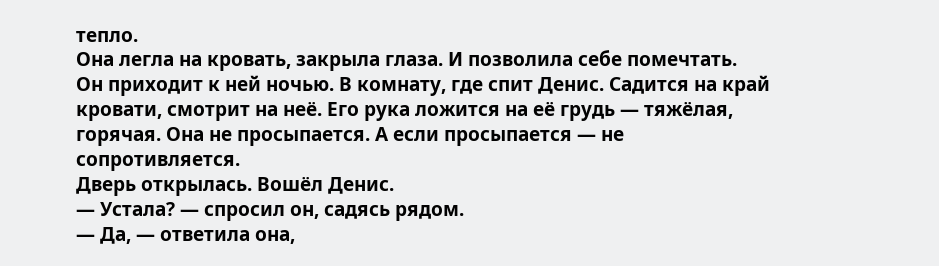тепло.
Она легла на кровать, закрыла глаза. И позволила себе помечтать.
Он приходит к ней ночью. В комнату, где спит Денис. Садится на край кровати, смотрит на неё. Его рука ложится на её грудь — тяжёлая, горячая. Она не просыпается. А если просыпается — не сопротивляется.
Дверь открылась. Вошёл Денис.
— Устала? — спросил он, садясь рядом.
— Да, — ответила она,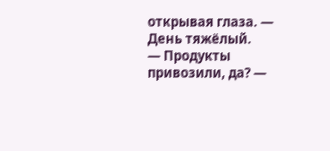открывая глаза. — День тяжёлый.
— Продукты привозили, да? —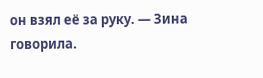он взял её за руку. — Зина говорила.